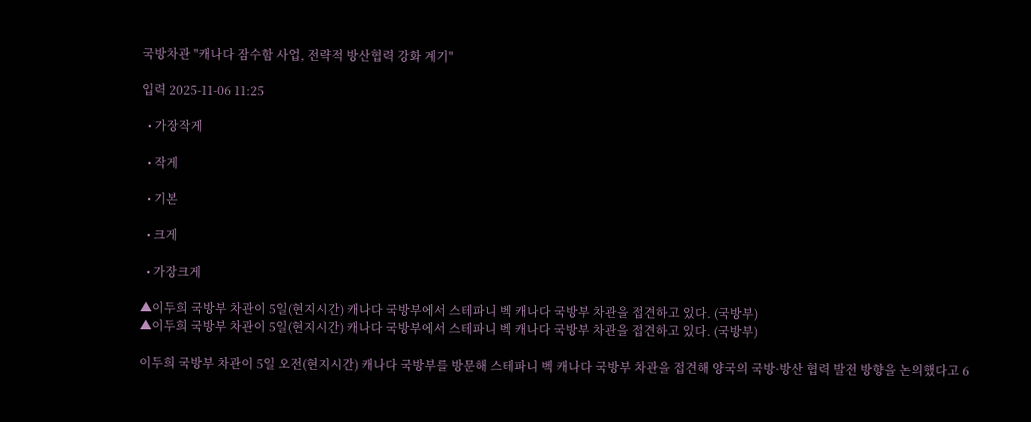국방차관 "캐나다 잠수함 사업, 전략적 방산협력 강화 계기"

입력 2025-11-06 11:25

  • 가장작게

  • 작게

  • 기본

  • 크게

  • 가장크게

▲이두희 국방부 차관이 5일(현지시간) 캐나다 국방부에서 스테파니 벡 캐나다 국방부 차관을 접견하고 있다. (국방부)
▲이두희 국방부 차관이 5일(현지시간) 캐나다 국방부에서 스테파니 벡 캐나다 국방부 차관을 접견하고 있다. (국방부)

이두희 국방부 차관이 5일 오전(현지시간) 캐나다 국방부를 방문해 스테파니 벡 캐나다 국방부 차관을 접견해 양국의 국방·방산 협력 발전 방향을 논의했다고 6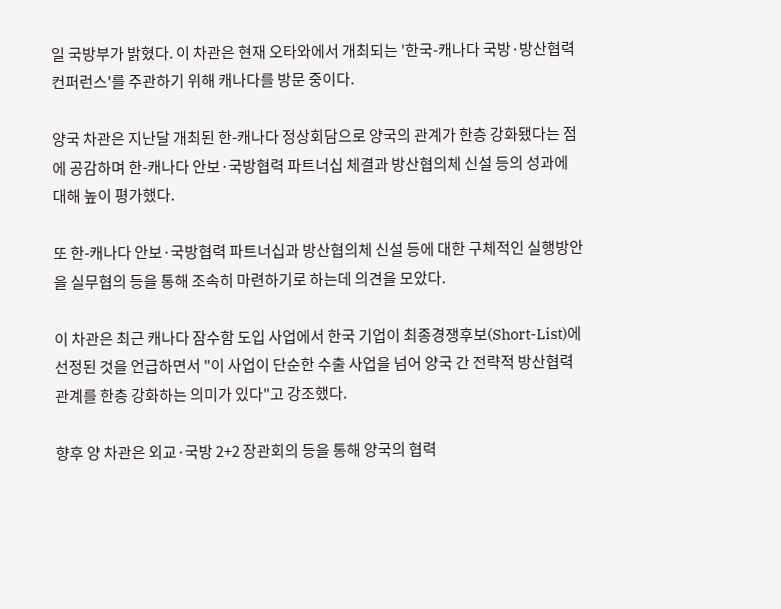일 국방부가 밝혔다. 이 차관은 현재 오타와에서 개최되는 '한국-캐나다 국방·방산협력 컨퍼런스'를 주관하기 위해 캐나다를 방문 중이다.

양국 차관은 지난달 개최된 한-캐나다 정상회담으로 양국의 관계가 한층 강화됐다는 점에 공감하며 한-캐나다 안보·국방협력 파트너십 체결과 방산협의체 신설 등의 성과에 대해 높이 평가했다.

또 한-캐나다 안보·국방협력 파트너십과 방산협의체 신설 등에 대한 구체적인 실행방안을 실무협의 등을 통해 조속히 마련하기로 하는데 의견을 모았다.

이 차관은 최근 캐나다 잠수함 도입 사업에서 한국 기업이 최종경쟁후보(Short-List)에 선정된 것을 언급하면서 "이 사업이 단순한 수출 사업을 넘어 양국 간 전략적 방산협력 관계를 한층 강화하는 의미가 있다"고 강조했다.

향후 양 차관은 외교·국방 2+2 장관회의 등을 통해 양국의 협력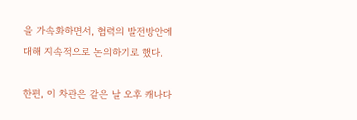을 가속화하면서, 협력의 발전방안에 대해 지속적으로 논의하기로 했다.

한편, 이 차관은 같은 날 오후 캐나다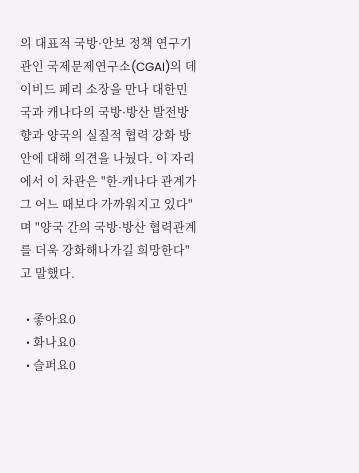의 대표적 국방·안보 정책 연구기관인 국제문제연구소(CGAI)의 데이비드 페리 소장을 만나 대한민국과 캐나다의 국방·방산 발전방향과 양국의 실질적 협력 강화 방안에 대해 의견을 나눴다. 이 자리에서 이 차관은 "한-캐나다 관계가 그 어느 때보다 가까워지고 있다"며 "양국 간의 국방·방산 협력관계를 더욱 강화해나가길 희망한다"고 말했다.

  • 좋아요0
  • 화나요0
  • 슬퍼요0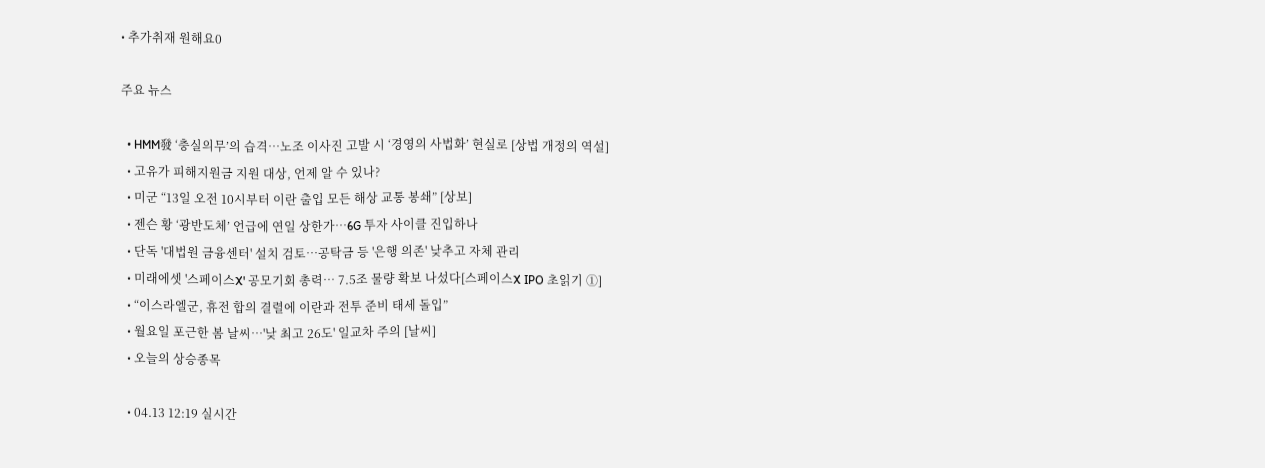• 추가취재 원해요0

주요 뉴스

  • HMM發 ‘충실의무’의 습격…노조 이사진 고발 시 ‘경영의 사법화’ 현실로 [상법 개정의 역설]
  • 고유가 피해지원금 지원 대상, 언제 알 수 있나?
  • 미군 “13일 오전 10시부터 이란 출입 모든 해상 교통 봉쇄” [상보]
  • 젠슨 황 ‘광반도체’ 언급에 연일 상한가⋯6G 투자 사이클 진입하나
  • 단독 '대법원 금융센터' 설치 검토…공탁금 등 '은행 의존' 낮추고 자체 관리
  • 미래에셋 '스페이스X' 공모기회 총력… 7.5조 물량 확보 나섰다[스페이스X IPO 초읽기 ①]
  • “이스라엘군, 휴전 합의 결렬에 이란과 전투 준비 태세 돌입”
  • 월요일 포근한 봄 날씨…'낮 최고 26도' 일교차 주의 [날씨]
  • 오늘의 상승종목

  • 04.13 12:19 실시간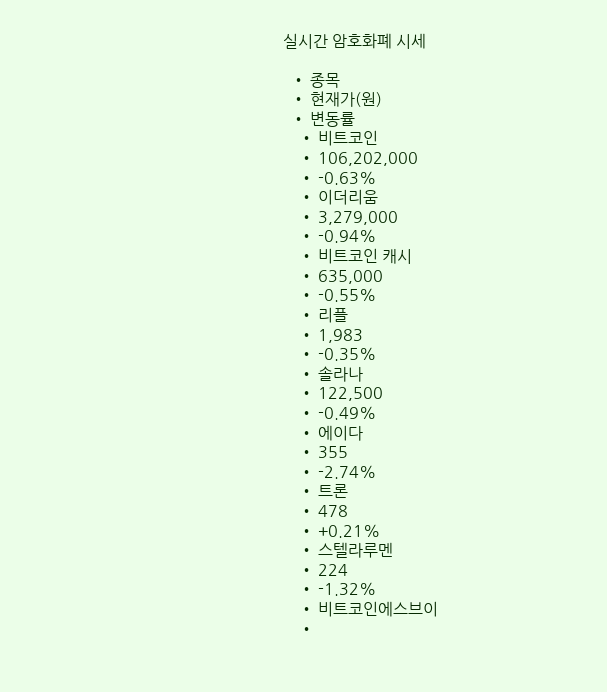실시간 암호화폐 시세

  • 종목
  • 현재가(원)
  • 변동률
    • 비트코인
    • 106,202,000
    • -0.63%
    • 이더리움
    • 3,279,000
    • -0.94%
    • 비트코인 캐시
    • 635,000
    • -0.55%
    • 리플
    • 1,983
    • -0.35%
    • 솔라나
    • 122,500
    • -0.49%
    • 에이다
    • 355
    • -2.74%
    • 트론
    • 478
    • +0.21%
    • 스텔라루멘
    • 224
    • -1.32%
    • 비트코인에스브이
    •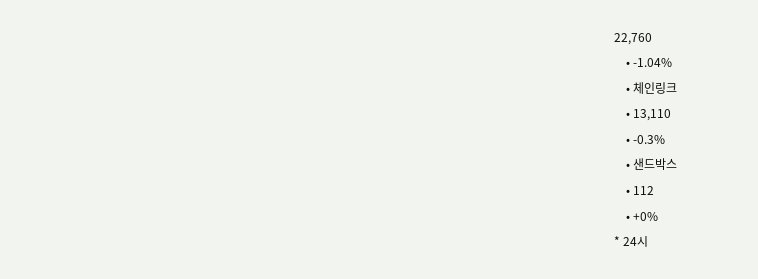22,760
    • -1.04%
    • 체인링크
    • 13,110
    • -0.3%
    • 샌드박스
    • 112
    • +0%
* 24시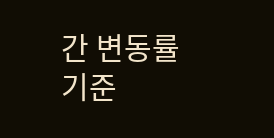간 변동률 기준